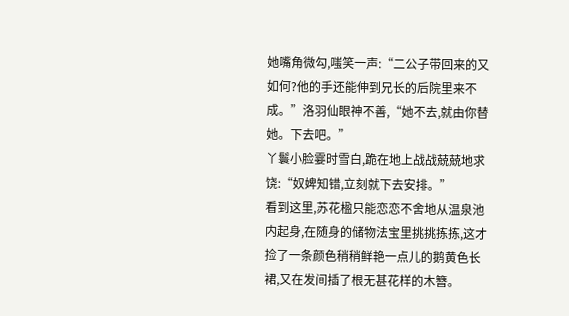她嘴角微勾,嗤笑一声:“二公子带回来的又如何?他的手还能伸到兄长的后院里来不成。”洛羽仙眼神不善,“她不去,就由你替她。下去吧。”
丫鬟小脸霎时雪白,跪在地上战战兢兢地求饶:“奴婢知错,立刻就下去安排。”
看到这里,苏花楹只能恋恋不舍地从温泉池内起身,在随身的储物法宝里挑挑拣拣,这才捡了一条颜色稍稍鲜艳一点儿的鹅黄色长裙,又在发间插了根无甚花样的木簪。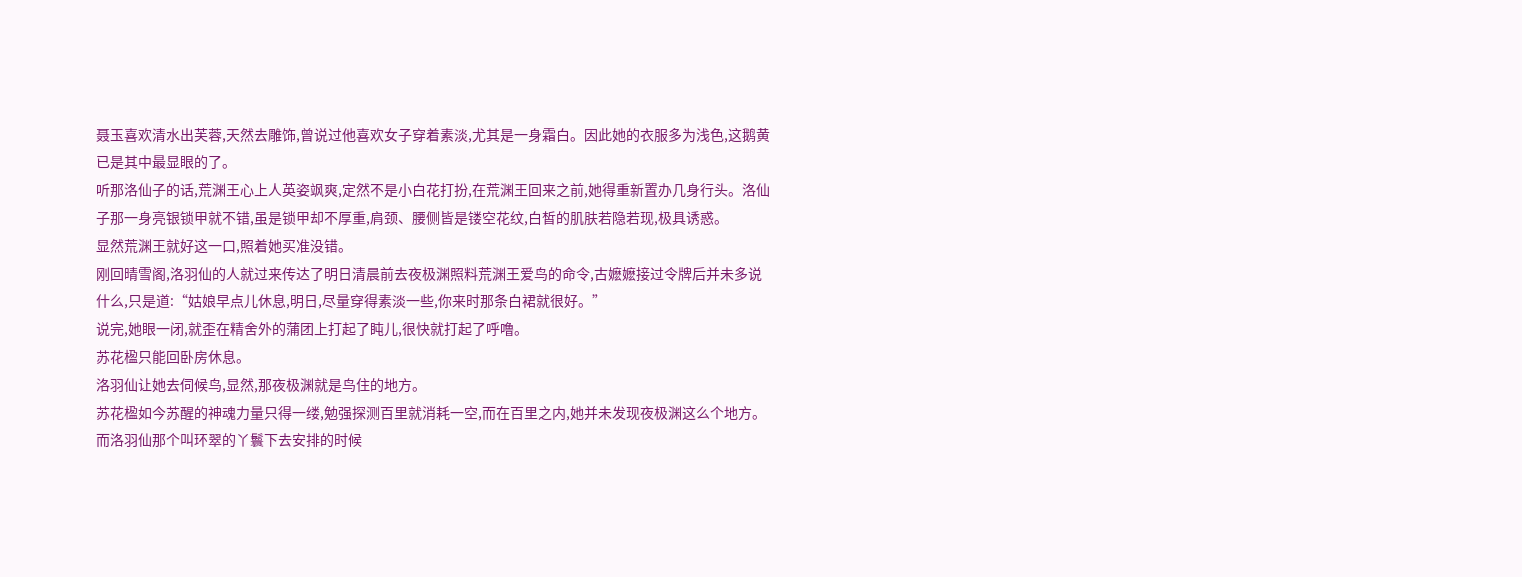聂玉喜欢清水出芙蓉,天然去雕饰,曾说过他喜欢女子穿着素淡,尤其是一身霜白。因此她的衣服多为浅色,这鹅黄已是其中最显眼的了。
听那洛仙子的话,荒渊王心上人英姿飒爽,定然不是小白花打扮,在荒渊王回来之前,她得重新置办几身行头。洛仙子那一身亮银锁甲就不错,虽是锁甲却不厚重,肩颈、腰侧皆是镂空花纹,白皙的肌肤若隐若现,极具诱惑。
显然荒渊王就好这一口,照着她买准没错。
刚回晴雪阁,洛羽仙的人就过来传达了明日清晨前去夜极渊照料荒渊王爱鸟的命令,古嬷嬷接过令牌后并未多说什么,只是道:“姑娘早点儿休息,明日,尽量穿得素淡一些,你来时那条白裙就很好。”
说完,她眼一闭,就歪在精舍外的蒲团上打起了盹儿,很快就打起了呼噜。
苏花楹只能回卧房休息。
洛羽仙让她去伺候鸟,显然,那夜极渊就是鸟住的地方。
苏花楹如今苏醒的神魂力量只得一缕,勉强探测百里就消耗一空,而在百里之内,她并未发现夜极渊这么个地方。
而洛羽仙那个叫环翠的丫鬟下去安排的时候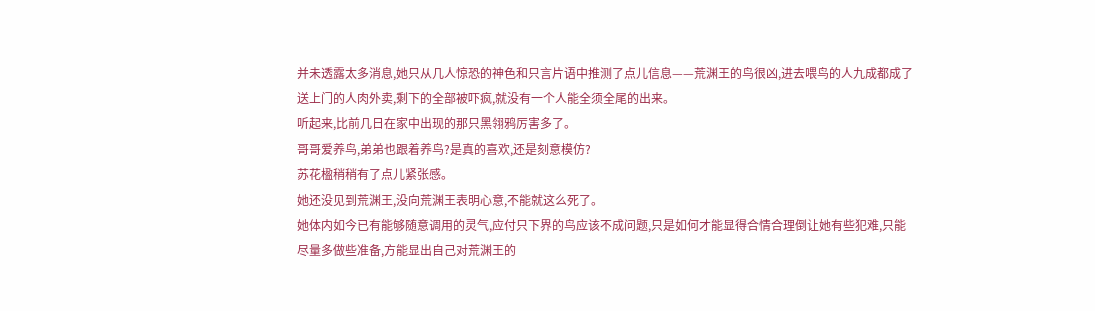并未透露太多消息,她只从几人惊恐的神色和只言片语中推测了点儿信息——荒渊王的鸟很凶,进去喂鸟的人九成都成了送上门的人肉外卖,剩下的全部被吓疯,就没有一个人能全须全尾的出来。
听起来,比前几日在家中出现的那只黑翎鸦厉害多了。
哥哥爱养鸟,弟弟也跟着养鸟?是真的喜欢,还是刻意模仿?
苏花楹稍稍有了点儿紧张感。
她还没见到荒渊王,没向荒渊王表明心意,不能就这么死了。
她体内如今已有能够随意调用的灵气,应付只下界的鸟应该不成问题,只是如何才能显得合情合理倒让她有些犯难,只能尽量多做些准备,方能显出自己对荒渊王的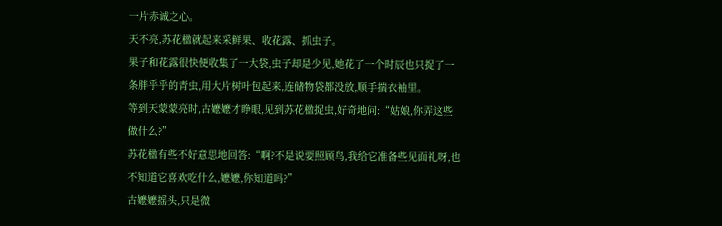一片赤诚之心。
天不亮,苏花楹就起来采鲜果、收花露、抓虫子。
果子和花露很快便收集了一大袋,虫子却是少见,她花了一个时辰也只捉了一条胖乎乎的青虫,用大片树叶包起来,连储物袋都没放,顺手揣衣袖里。
等到天蒙蒙亮时,古嬷嬷才睁眼,见到苏花楹捉虫,好奇地问:“姑娘,你弄这些做什么?”
苏花楹有些不好意思地回答:“啊?不是说要照顾鸟,我给它准备些见面礼呀,也不知道它喜欢吃什么,嬷嬷,你知道吗?”
古嬷嬷摇头,只是微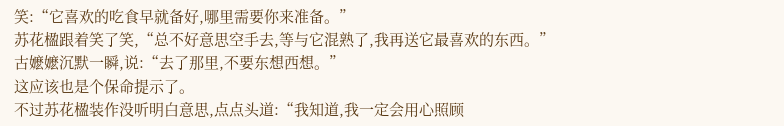笑:“它喜欢的吃食早就备好,哪里需要你来准备。”
苏花楹跟着笑了笑,“总不好意思空手去,等与它混熟了,我再送它最喜欢的东西。”
古嬷嬷沉默一瞬,说:“去了那里,不要东想西想。”
这应该也是个保命提示了。
不过苏花楹装作没听明白意思,点点头道:“我知道,我一定会用心照顾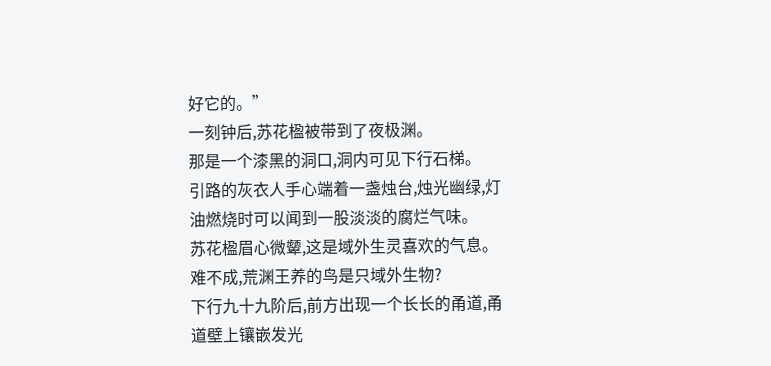好它的。”
一刻钟后,苏花楹被带到了夜极渊。
那是一个漆黑的洞口,洞内可见下行石梯。
引路的灰衣人手心端着一盏烛台,烛光幽绿,灯油燃烧时可以闻到一股淡淡的腐烂气味。
苏花楹眉心微颦,这是域外生灵喜欢的气息。难不成,荒渊王养的鸟是只域外生物?
下行九十九阶后,前方出现一个长长的甬道,甬道壁上镶嵌发光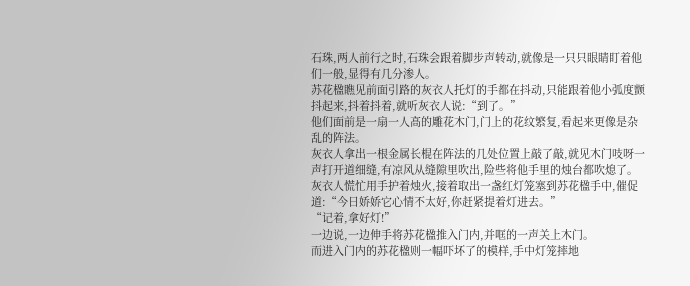石珠,两人前行之时,石珠会跟着脚步声转动,就像是一只只眼睛盯着他们一般,显得有几分渗人。
苏花楹瞧见前面引路的灰衣人托灯的手都在抖动,只能跟着他小弧度颤抖起来,抖着抖着,就听灰衣人说:“到了。”
他们面前是一扇一人高的雕花木门,门上的花纹繁复,看起来更像是杂乱的阵法。
灰衣人拿出一根金属长棍在阵法的几处位置上敲了敲,就见木门吱呀一声打开道细缝,有凉风从缝隙里吹出,险些将他手里的烛台都吹熄了。
灰衣人慌忙用手护着烛火,接着取出一盏红灯笼塞到苏花楹手中,催促道:“今日娇娇它心情不太好,你赶紧提着灯进去。”
“记着,拿好灯!”
一边说,一边伸手将苏花楹推入门内,并哐的一声关上木门。
而进入门内的苏花楹则一幅吓坏了的模样,手中灯笼摔地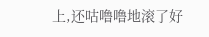上,还咕噜噜地滚了好